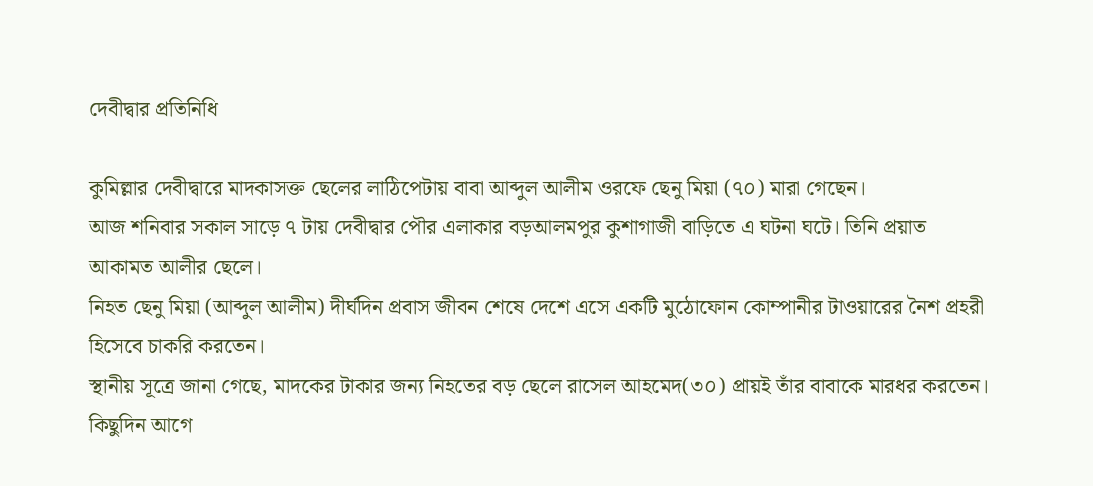দেবীদ্বার প্রতিনিধি

কুমিল্লার দেবীদ্বারে মাদকাসক্ত ছেলের লাঠিপেটায় বাবা আব্দুল আলীম ওরফে ছেনু মিয়া (৭০) মারা গেছেন।
আজ শনিবার সকাল সাড়ে ৭ টায় দেবীদ্বার পৌর এলাকার বড়আলমপুর কুশাগাজী বাড়িতে এ ঘটনা ঘটে। তিনি প্রয়াত আকামত আলীর ছেলে।
নিহত ছেনু মিয়া (আব্দুল আলীম) দীর্ঘদিন প্রবাস জীবন শেষে দেশে এসে একটি মুঠোফোন কোম্পানীর টাওয়ারের নৈশ প্রহরী হিসেবে চাকরি করতেন।
স্থানীয় সূত্রে জানা গেছে, মাদকের টাকার জন্য নিহতের বড় ছেলে রাসেল আহমেদ(৩০) প্রায়ই তাঁর বাবাকে মারধর করতেন। কিছুদিন আগে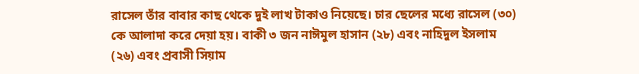রাসেল তাঁর বাবার কাছ থেকে দুই লাখ টাকাও নিয়েছে। চার ছেলের মধ্যে রাসেল (৩০) কে আলাদা করে দেয়া হয়। বাকী ৩ জন নাঈমুল হাসান (২৮) এবং নাহিদুল ইসলাম (২৬) এবং প্রবাসী সিয়াম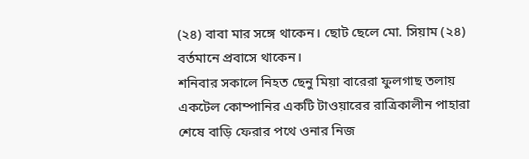(২৪) বাবা মার সঙ্গে থাকেন। ছোট ছেলে মো. সিয়াম (২৪) বর্তমানে প্রবাসে থাকেন।
শনিবার সকালে নিহত ছেনু মিয়া বারেরা ফুলগাছ তলায় একটেল কোম্পানির একটি টাওয়ারের রাত্রিকালীন পাহারা শেষে বাড়ি ফেরার পথে ওনার নিজ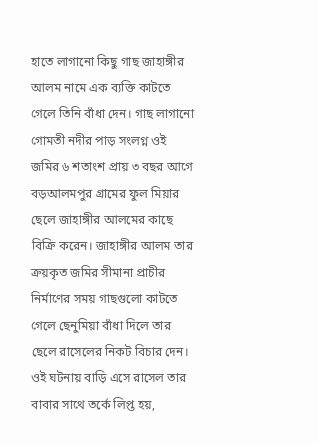হাতে লাগানো কিছু গাছ জাহাঙ্গীর আলম নামে এক ব্যক্তি কাটতে গেলে তিনি বাঁধা দেন। গাছ লাগানো গোমতী নদীর পাড় সংলগ্ন ওই জমির ৬ শতাংশ প্রায় ৩ বছর আগে বড়আলমপুর গ্রামের ফুল মিয়ার ছেলে জাহাঙ্গীর আলমের কাছে বিক্রি করেন। জাহাঙ্গীর আলম তার ক্রয়কৃত জমির সীমানা প্রাচীর নির্মাণের সময় গাছগুলো কাটতে গেলে ছেনুমিয়া বাঁধা দিলে তার ছেলে রাসেলের নিকট বিচার দেন।
ওই ঘটনায় বাড়ি এসে রাসেল তার বাবার সাথে তর্কে লিপ্ত হয়,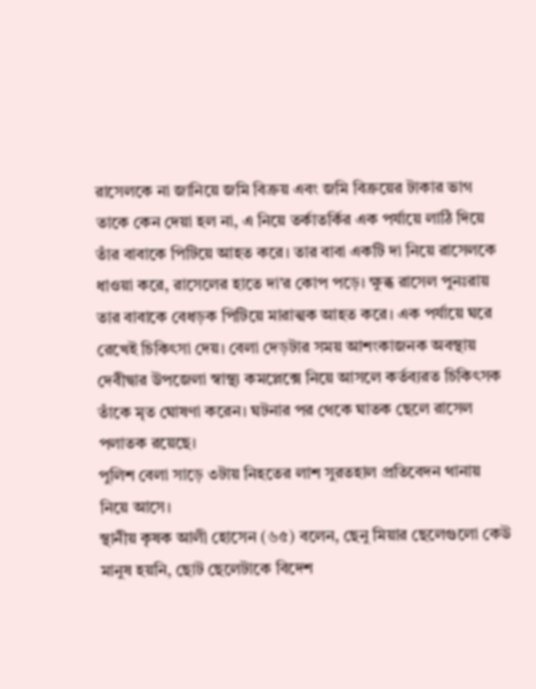রাসেলকে না জানিয়ে জমি বিক্রয় এবং জমি বিক্রয়ের টাকার ভাগ তাকে কেন দেয়া হল না, এ নিয়ে তর্কাতর্কির এক পর্যায়ে লাঠি দিয়ে তাঁর বাবাকে পিটিয়ে আহত করে। তার বাবা একটি দা নিয়ে রাসেলকে ধাওয়া করে, রাসেলের হাতে দা’র কোপ পড়ে। ক্ষুব্ধ রাসেল পুনঃরায় তার বাবাকে বেধড়ক পিটিয়ে মারাত্মক আহত করে। এক পর্যায়ে ঘরে রেখেই চিকিৎসা দেয়। বেলা দেড়টার সময় আশংকাজনক অবস্থায় দেবীদ্বার উপজেলা স্বাস্থ্য কমপ্লেক্সে নিয়ে আসলে কর্তব্যরত চিকিৎসক তাঁকে মৃত ঘোষণা করেন। ঘটনার পর থেকে ঘাতক ছেলে রাসেল পলাতক রয়েছে।
পুলিশ বেলা সাড়ে ৩টায় নিহতের লাশ সুরতহাল প্রতিবেদন থানায় নিয়ে আসে।
স্থানীয় কৃষক আলী হোসেন (৬৫) বলেন, ছেনু মিয়ার ছেলেগুলো কেউ মানুষ হয়নি, ছোট ছেলেটাকে বিদেশ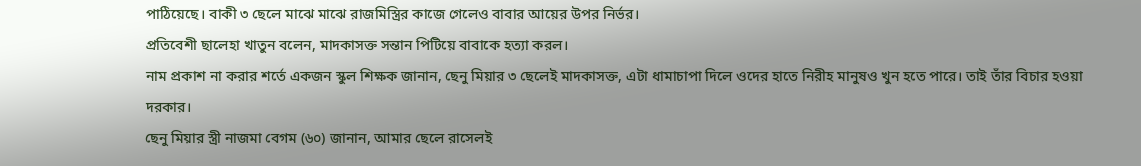পাঠিয়েছে। বাকী ৩ ছেলে মাঝে মাঝে রাজমিস্ত্রির কাজে গেলেও বাবার আয়ের উপর নির্ভর।
প্রতিবেশী ছালেহা খাতুন বলেন, মাদকাসক্ত সন্তান পিটিয়ে বাবাকে হত্যা করল।
নাম প্রকাশ না করার শর্তে একজন স্কুল শিক্ষক জানান, ছেনু মিয়ার ৩ ছেলেই মাদকাসক্ত, এটা ধামাচাপা দিলে ওদের হাতে নিরীহ মানুষও খুন হতে পারে। তাই তাঁর বিচার হওয়া দরকার।
ছেনু মিয়ার স্ত্রী নাজমা বেগম (৬০) জানান, আমার ছেলে রাসেলই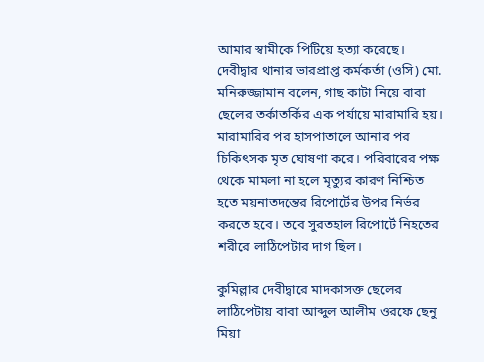আমার স্বামীকে পিটিয়ে হত্যা করেছে।
দেবীদ্বার থানার ভারপ্রাপ্ত কর্মকর্তা (ওসি) মো. মনিরুজ্জামান বলেন, গাছ কাটা নিয়ে বাবা ছেলের তর্কাতর্কির এক পর্যায়ে মারামারি হয়। মারামারির পর হাসপাতালে আনার পর চিকিৎসক মৃত ঘোষণা করে। পরিবারের পক্ষ থেকে মামলা না হলে মৃত্যুর কারণ নিশ্চিত হতে ময়নাতদন্তের রিপোর্টের উপর নির্ভর করতে হবে। তবে সুরতহাল রিপোর্টে নিহতের শরীরে লাঠিপেটার দাগ ছিল।

কুমিল্লার দেবীদ্বারে মাদকাসক্ত ছেলের লাঠিপেটায় বাবা আব্দুল আলীম ওরফে ছেনু মিয়া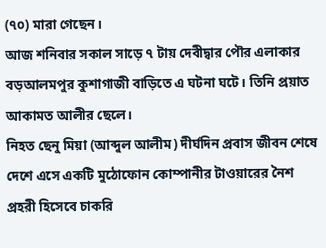(৭০) মারা গেছেন।
আজ শনিবার সকাল সাড়ে ৭ টায় দেবীদ্বার পৌর এলাকার বড়আলমপুর কুশাগাজী বাড়িতে এ ঘটনা ঘটে। তিনি প্রয়াত আকামত আলীর ছেলে।
নিহত ছেনু মিয়া (আব্দুল আলীম) দীর্ঘদিন প্রবাস জীবন শেষে দেশে এসে একটি মুঠোফোন কোম্পানীর টাওয়ারের নৈশ প্রহরী হিসেবে চাকরি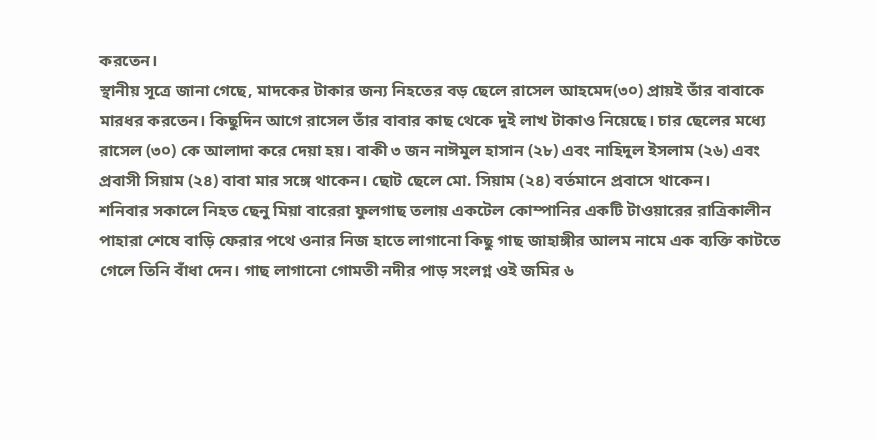করতেন।
স্থানীয় সূত্রে জানা গেছে, মাদকের টাকার জন্য নিহতের বড় ছেলে রাসেল আহমেদ(৩০) প্রায়ই তাঁর বাবাকে মারধর করতেন। কিছুদিন আগে রাসেল তাঁর বাবার কাছ থেকে দুই লাখ টাকাও নিয়েছে। চার ছেলের মধ্যে রাসেল (৩০) কে আলাদা করে দেয়া হয়। বাকী ৩ জন নাঈমুল হাসান (২৮) এবং নাহিদুল ইসলাম (২৬) এবং প্রবাসী সিয়াম (২৪) বাবা মার সঙ্গে থাকেন। ছোট ছেলে মো. সিয়াম (২৪) বর্তমানে প্রবাসে থাকেন।
শনিবার সকালে নিহত ছেনু মিয়া বারেরা ফুলগাছ তলায় একটেল কোম্পানির একটি টাওয়ারের রাত্রিকালীন পাহারা শেষে বাড়ি ফেরার পথে ওনার নিজ হাতে লাগানো কিছু গাছ জাহাঙ্গীর আলম নামে এক ব্যক্তি কাটতে গেলে তিনি বাঁধা দেন। গাছ লাগানো গোমতী নদীর পাড় সংলগ্ন ওই জমির ৬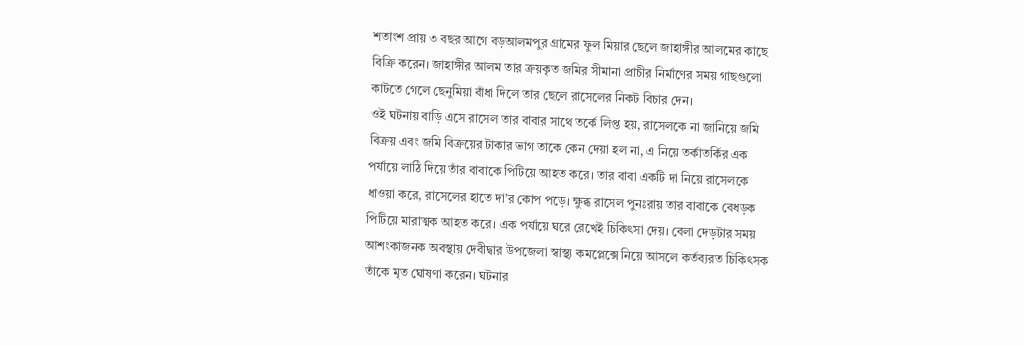শতাংশ প্রায় ৩ বছর আগে বড়আলমপুর গ্রামের ফুল মিয়ার ছেলে জাহাঙ্গীর আলমের কাছে বিক্রি করেন। জাহাঙ্গীর আলম তার ক্রয়কৃত জমির সীমানা প্রাচীর নির্মাণের সময় গাছগুলো কাটতে গেলে ছেনুমিয়া বাঁধা দিলে তার ছেলে রাসেলের নিকট বিচার দেন।
ওই ঘটনায় বাড়ি এসে রাসেল তার বাবার সাথে তর্কে লিপ্ত হয়, রাসেলকে না জানিয়ে জমি বিক্রয় এবং জমি বিক্রয়ের টাকার ভাগ তাকে কেন দেয়া হল না, এ নিয়ে তর্কাতর্কির এক পর্যায়ে লাঠি দিয়ে তাঁর বাবাকে পিটিয়ে আহত করে। তার বাবা একটি দা নিয়ে রাসেলকে ধাওয়া করে, রাসেলের হাতে দা’র কোপ পড়ে। ক্ষুব্ধ রাসেল পুনঃরায় তার বাবাকে বেধড়ক পিটিয়ে মারাত্মক আহত করে। এক পর্যায়ে ঘরে রেখেই চিকিৎসা দেয়। বেলা দেড়টার সময় আশংকাজনক অবস্থায় দেবীদ্বার উপজেলা স্বাস্থ্য কমপ্লেক্সে নিয়ে আসলে কর্তব্যরত চিকিৎসক তাঁকে মৃত ঘোষণা করেন। ঘটনার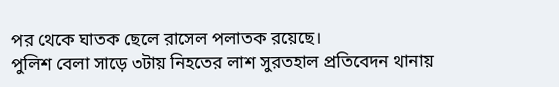পর থেকে ঘাতক ছেলে রাসেল পলাতক রয়েছে।
পুলিশ বেলা সাড়ে ৩টায় নিহতের লাশ সুরতহাল প্রতিবেদন থানায়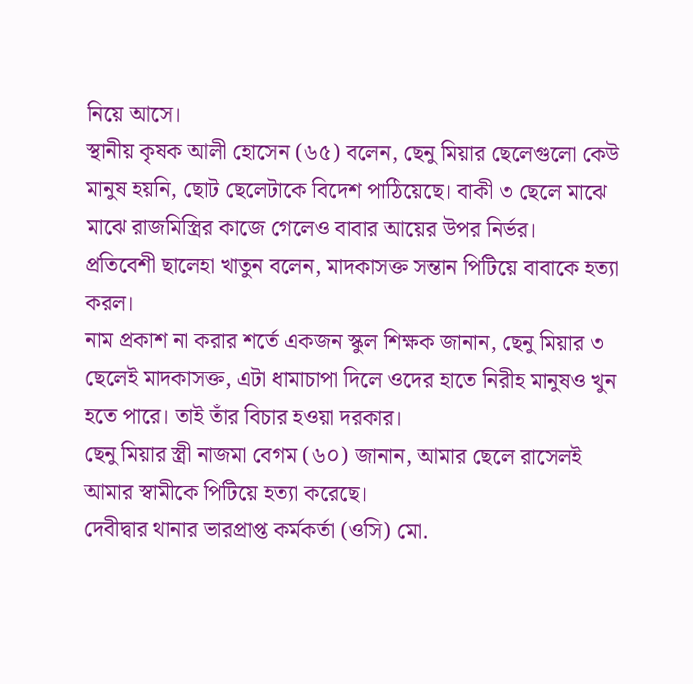নিয়ে আসে।
স্থানীয় কৃষক আলী হোসেন (৬৫) বলেন, ছেনু মিয়ার ছেলেগুলো কেউ মানুষ হয়নি, ছোট ছেলেটাকে বিদেশ পাঠিয়েছে। বাকী ৩ ছেলে মাঝে মাঝে রাজমিস্ত্রির কাজে গেলেও বাবার আয়ের উপর নির্ভর।
প্রতিবেশী ছালেহা খাতুন বলেন, মাদকাসক্ত সন্তান পিটিয়ে বাবাকে হত্যা করল।
নাম প্রকাশ না করার শর্তে একজন স্কুল শিক্ষক জানান, ছেনু মিয়ার ৩ ছেলেই মাদকাসক্ত, এটা ধামাচাপা দিলে ওদের হাতে নিরীহ মানুষও খুন হতে পারে। তাই তাঁর বিচার হওয়া দরকার।
ছেনু মিয়ার স্ত্রী নাজমা বেগম (৬০) জানান, আমার ছেলে রাসেলই আমার স্বামীকে পিটিয়ে হত্যা করেছে।
দেবীদ্বার থানার ভারপ্রাপ্ত কর্মকর্তা (ওসি) মো.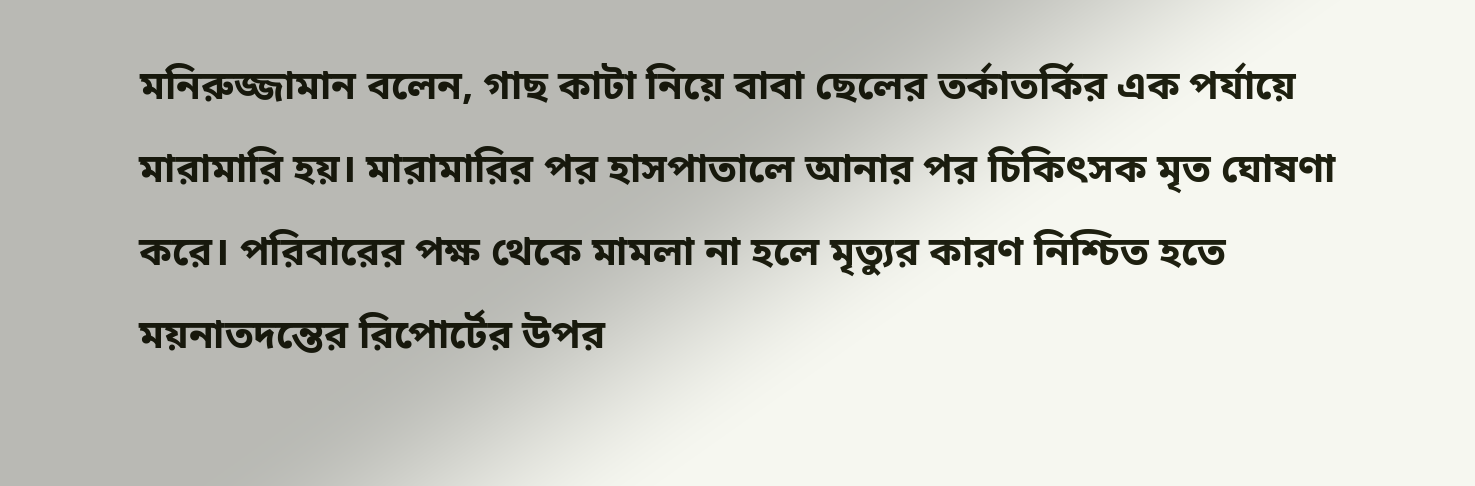মনিরুজ্জামান বলেন, গাছ কাটা নিয়ে বাবা ছেলের তর্কাতর্কির এক পর্যায়ে মারামারি হয়। মারামারির পর হাসপাতালে আনার পর চিকিৎসক মৃত ঘোষণা করে। পরিবারের পক্ষ থেকে মামলা না হলে মৃত্যুর কারণ নিশ্চিত হতে ময়নাতদন্তের রিপোর্টের উপর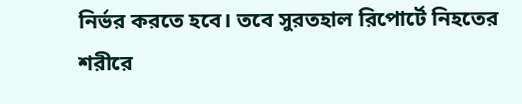নির্ভর করতে হবে। তবে সুরতহাল রিপোর্টে নিহতের শরীরে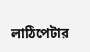লাঠিপেটার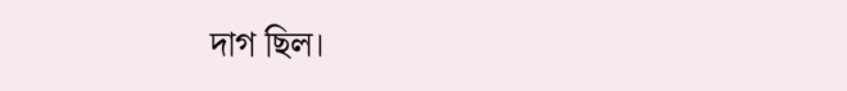দাগ ছিল।